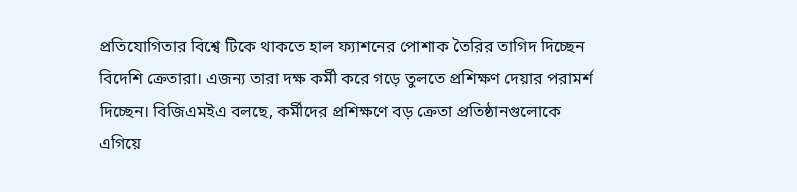প্রতিযোগিতার বিশ্বে টিকে থাকতে হাল ফ্যাশনের পোশাক তৈরির তাগিদ দিচ্ছেন বিদেশি ক্রেতারা। এজন্য তারা দক্ষ কর্মী করে গড়ে তুলতে প্রশিক্ষণ দেয়ার পরামর্শ দিচ্ছেন। বিজিএমইএ বলছে, কর্মীদের প্রশিক্ষণে বড় ক্রেতা প্রতিষ্ঠানগুলোকে এগিয়ে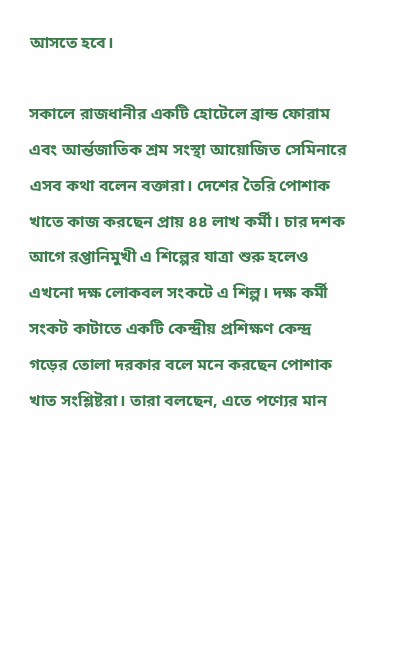আসতে হবে।

সকালে রাজধানীর একটি হোটেলে ব্রান্ড ফোরাম এবং আর্ন্তজাতিক শ্রম সংস্থা আয়োজিত সেমিনারে এসব কথা বলেন বক্তারা। দেশের তৈরি পোশাক খাতে কাজ করছেন প্রায় ৪৪ লাখ কর্মী। চার দশক আগে রপ্তানিমুখী এ শিল্পের যাত্রা শুরু হলেও এখনো দক্ষ লোকবল সংকটে এ শিল্প। দক্ষ কর্মী সংকট কাটাতে একটি কেন্দ্রীয় প্রশিক্ষণ কেন্দ্র গড়ের তোলা দরকার বলে মনে করছেন পোশাক খাত সংশ্লিষ্টরা। তারা বলছেন, এতে পণ্যের মান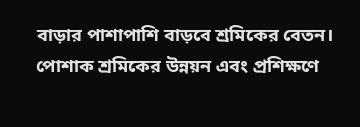বাড়ার পাশাপাশি বাড়বে শ্রমিকের বেতন। পোশাক শ্রমিকের উন্নয়ন এবং প্রশিক্ষণে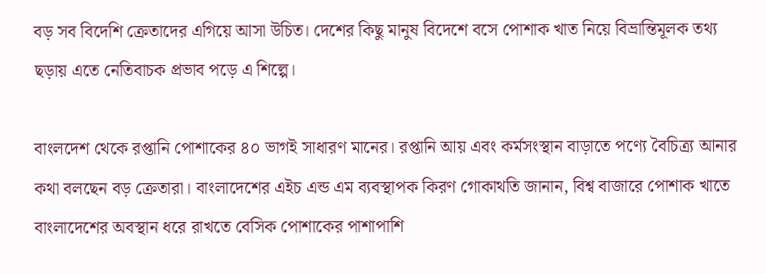বড় সব বিদেশি ক্রেতাদের এগিয়ে আসা উচিত। দেশের কিছু মানুষ বিদেশে বসে পোশাক খাত নিয়ে বিভ্রান্তিমূলক তথ্য ছড়ায় এতে নেতিবাচক প্রভাব পড়ে এ শিল্পে।

বাংলদেশ থেকে রপ্তানি পোশাকের ৪০ ভাগই সাধারণ মানের। রপ্তানি আয় এবং কর্মসংস্থান বাড়াতে পণ্যে বৈচিত্র্য আনার কথা বলছেন বড় ক্রেতারা। বাংলাদেশের এইচ এন্ড এম ব্যবস্থাপক কিরণ গোকাথতি জানান, বিশ্ব বাজারে পোশাক খাতে বাংলাদেশের অবস্থান ধরে রাখতে বেসিক পোশাকের পাশাপাশি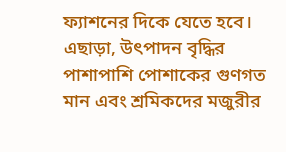ফ্যাশনের দিকে যেতে হবে। এছাড়া, উৎপাদন বৃদ্ধির পাশাপাশি পোশাকের গুণগত মান এবং শ্রমিকদের মজুরীর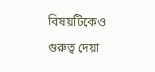বিষয়টিকেও গুরুত্ব দেয়া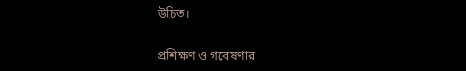উচিত।

প্রশিক্ষণ ও গবেষণার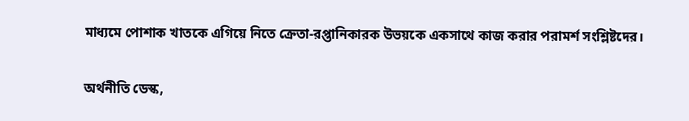মাধ্যমে পোশাক খাতকে এগিয়ে নিতে ক্রেতা-রপ্তানিকারক উভয়কে একসাথে কাজ করার পরামর্শ সংশ্লিষ্টদের।

অর্থনীতি ডেস্ক,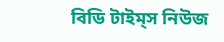বিডি টাইম্‌স নিউজ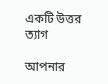একটি উত্তর ত্যাগ

আপনার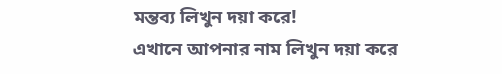মন্তব্য লিখুন দয়া করে!
এখানে আপনার নাম লিখুন দয়া করে